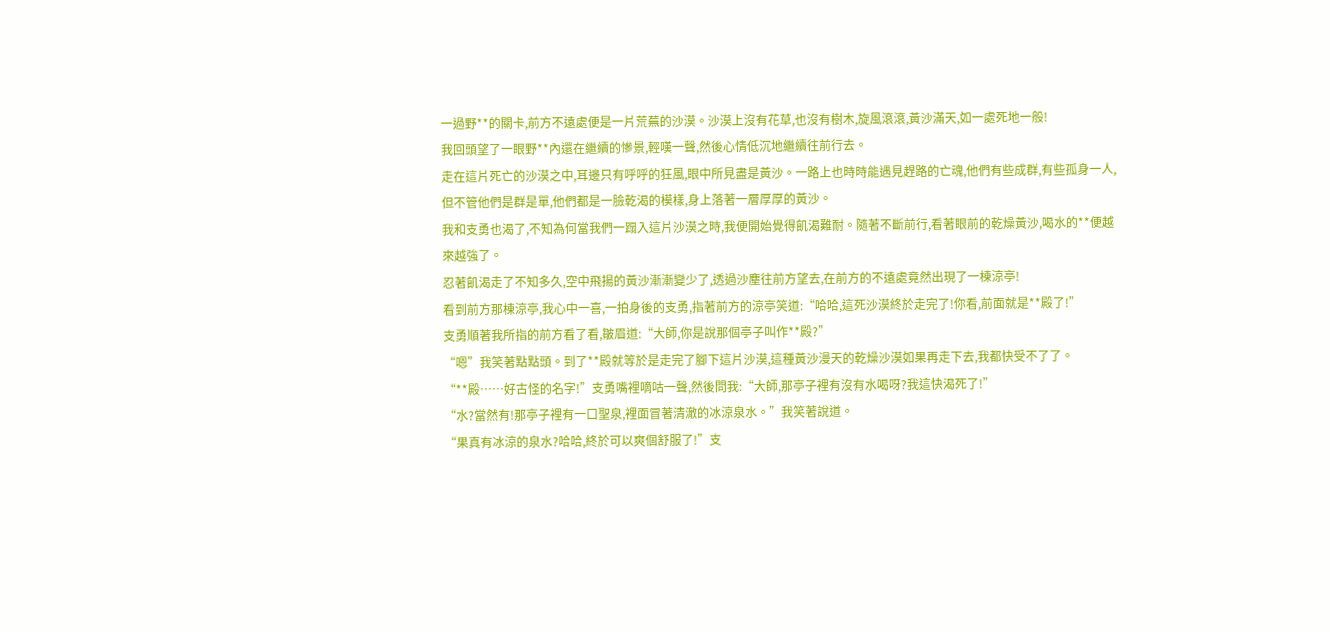一過野**的關卡,前方不遠處便是一片荒蕪的沙漠。沙漠上沒有花草,也沒有樹木,旋風滾滾,黃沙滿天,如一處死地一般!
我回頭望了一眼野**內還在繼續的慘景,輕嘆一聲,然後心情低沉地繼續往前行去。
走在這片死亡的沙漠之中,耳邊只有呼呼的狂風,眼中所見盡是黃沙。一路上也時時能遇見趕路的亡魂,他們有些成群,有些孤身一人,但不管他們是群是單,他們都是一臉乾渴的模樣,身上落著一層厚厚的黃沙。
我和支勇也渴了,不知為何當我們一蹋入這片沙漠之時,我便開始覺得飢渴難耐。隨著不斷前行,看著眼前的乾燥黃沙,喝水的**便越來越強了。
忍著飢渴走了不知多久,空中飛揚的黃沙漸漸變少了,透過沙塵往前方望去,在前方的不遠處竟然出現了一棟涼亭!
看到前方那棟涼亭,我心中一喜,一拍身後的支勇,指著前方的涼亭笑道:“哈哈,這死沙漠終於走完了!你看,前面就是**殿了!”
支勇順著我所指的前方看了看,皺眉道:“大師,你是說那個亭子叫作**殿?”
“嗯”我笑著點點頭。到了**殿就等於是走完了腳下這片沙漠,這種黃沙漫天的乾燥沙漠如果再走下去,我都快受不了了。
“**殿……好古怪的名字!”支勇嘴裡嘀咕一聲,然後問我:“大師,那亭子裡有沒有水喝呀?我這快渴死了!”
“水?當然有!那亭子裡有一口聖泉,裡面冒著清澈的冰涼泉水。”我笑著說道。
“果真有冰涼的泉水?哈哈,終於可以爽個舒服了!”支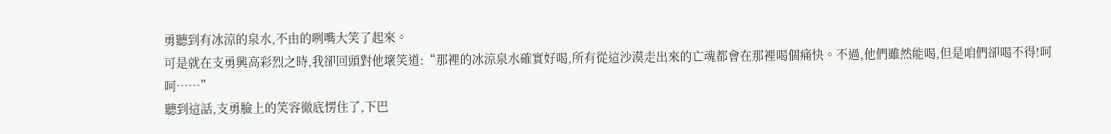勇聽到有冰涼的泉水,不由的咧嘴大笑了起來。
可是就在支勇興高彩烈之時,我卻回頭對他壞笑道:“那裡的冰涼泉水確實好喝,所有從這沙漠走出來的亡魂都會在那裡喝個痛快。不過,他們雖然能喝,但是咱們卻喝不得!呵呵……”
聽到這話,支勇臉上的笑容徹底愣住了,下巴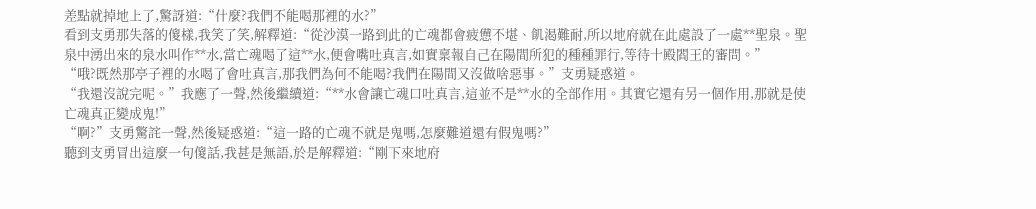差點就掉地上了,驚訝道:“什麼?我們不能喝那裡的水?”
看到支勇那失落的傻樣,我笑了笑,解釋道:“從沙漠一路到此的亡魂都會疲憊不堪、飢渴難耐,所以地府就在此處設了一處**聖泉。聖泉中湧出來的泉水叫作**水,當亡魂喝了這**水,便會嘴吐真言,如實稟報自己在陽間所犯的種種罪行,等待十殿閻王的審問。”
“哦?既然那亭子裡的水喝了會吐真言,那我們為何不能喝?我們在陽間又沒做啥惡事。”支勇疑惑道。
“我還沒說完呢。”我應了一聲,然後繼續道:“**水會讓亡魂口吐真言,這並不是**水的全部作用。其實它還有另一個作用,那就是使亡魂真正變成鬼!”
“啊?”支勇驚詫一聲,然後疑惑道:“這一路的亡魂不就是鬼嗎,怎麼難道還有假鬼嗎?”
聽到支勇冒出這麼一句傻話,我甚是無語,於是解釋道:“剛下來地府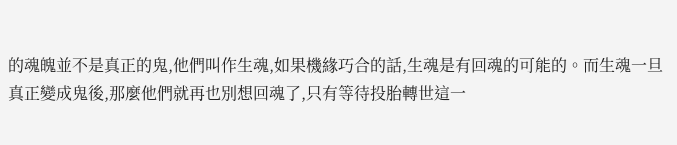的魂魄並不是真正的鬼,他們叫作生魂,如果機緣巧合的話,生魂是有回魂的可能的。而生魂一旦真正變成鬼後,那麼他們就再也別想回魂了,只有等待投胎轉世這一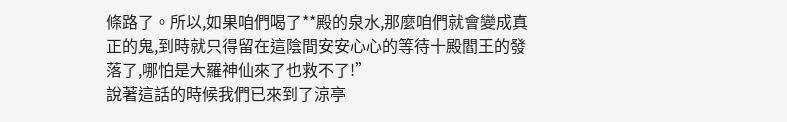條路了。所以,如果咱們喝了**殿的泉水,那麼咱們就會變成真正的鬼,到時就只得留在這陰間安安心心的等待十殿閻王的發落了,哪怕是大羅神仙來了也救不了!”
說著這話的時候我們已來到了涼亭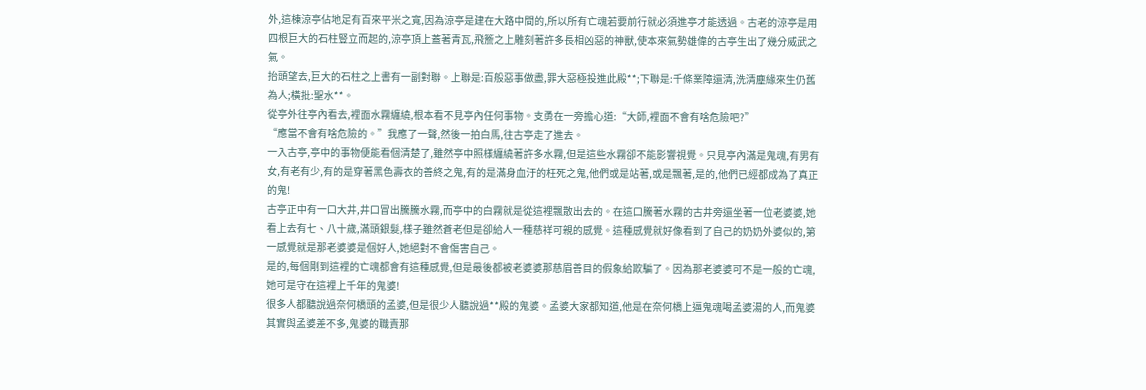外,這棟涼亭佔地足有百來平米之寬,因為涼亭是建在大路中間的,所以所有亡魂若要前行就必須進亭才能透過。古老的涼亭是用四根巨大的石柱豎立而起的,涼亭頂上蓋著青瓦,飛簷之上雕刻著許多長相凶惡的神獸,使本來氣勢雄偉的古亭生出了幾分威武之氣。
抬頭望去,巨大的石柱之上書有一副對聯。上聯是:百般惡事做盡,罪大惡極投進此殿**;下聯是:千條業障還清,洗清塵緣來生仍舊為人;橫批:聖水**。
從亭外往亭內看去,裡面水霧纏繞,根本看不見亭內任何事物。支勇在一旁擔心道:“大師,裡面不會有啥危險吧?”
“應當不會有啥危險的。”我應了一聲,然後一拍白馬,往古亭走了進去。
一入古亭,亭中的事物便能看個清楚了,雖然亭中照樣纏繞著許多水霧,但是這些水霧卻不能影響視覺。只見亭內滿是鬼魂,有男有女,有老有少,有的是穿著黑色壽衣的善終之鬼,有的是滿身血汙的枉死之鬼,他們或是站著,或是飄著,是的,他們已經都成為了真正的鬼!
古亭正中有一口大井,井口冒出騰騰水霧,而亭中的白霧就是從這裡飄散出去的。在這口騰著水霧的古井旁還坐著一位老婆婆,她看上去有七、八十歲,滿頭銀髮,樣子雖然蒼老但是卻給人一種慈祥可親的感覺。這種感覺就好像看到了自己的奶奶外婆似的,第一感覺就是那老婆婆是個好人,她絕對不會傷害自己。
是的,每個剛到這裡的亡魂都會有這種感覺,但是最後都被老婆婆那慈眉善目的假象給欺騙了。因為那老婆婆可不是一般的亡魂,她可是守在這裡上千年的鬼婆!
很多人都聽說過奈何橋頭的孟婆,但是很少人聽說過**殿的鬼婆。孟婆大家都知道,他是在奈何橋上逼鬼魂喝孟婆湯的人,而鬼婆其實與孟婆差不多,鬼婆的職責那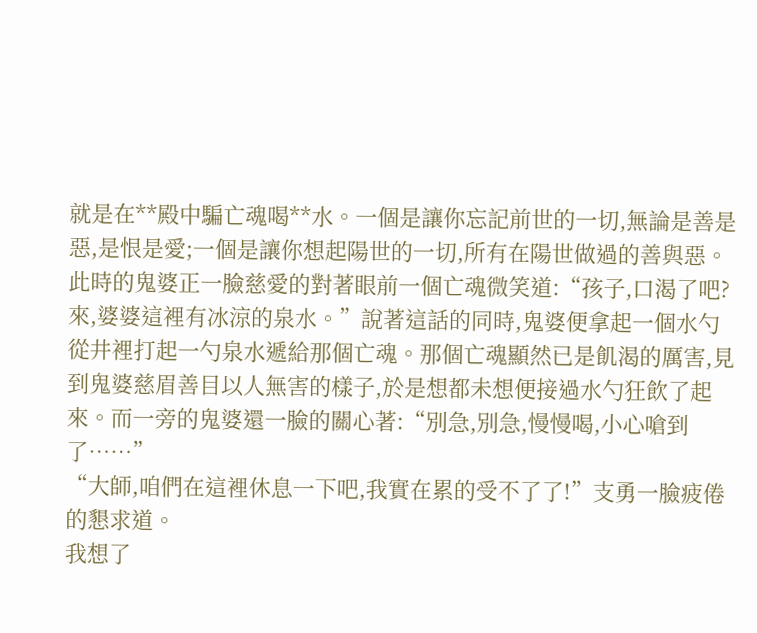就是在**殿中騙亡魂喝**水。一個是讓你忘記前世的一切,無論是善是惡,是恨是愛;一個是讓你想起陽世的一切,所有在陽世做過的善與惡。
此時的鬼婆正一臉慈愛的對著眼前一個亡魂微笑道:“孩子,口渴了吧?來,婆婆這裡有冰涼的泉水。”說著這話的同時,鬼婆便拿起一個水勺從井裡打起一勺泉水遞給那個亡魂。那個亡魂顯然已是飢渴的厲害,見到鬼婆慈眉善目以人無害的樣子,於是想都未想便接過水勺狂飲了起來。而一旁的鬼婆還一臉的關心著:“別急,別急,慢慢喝,小心嗆到了……”
“大師,咱們在這裡休息一下吧,我實在累的受不了了!”支勇一臉疲倦的懇求道。
我想了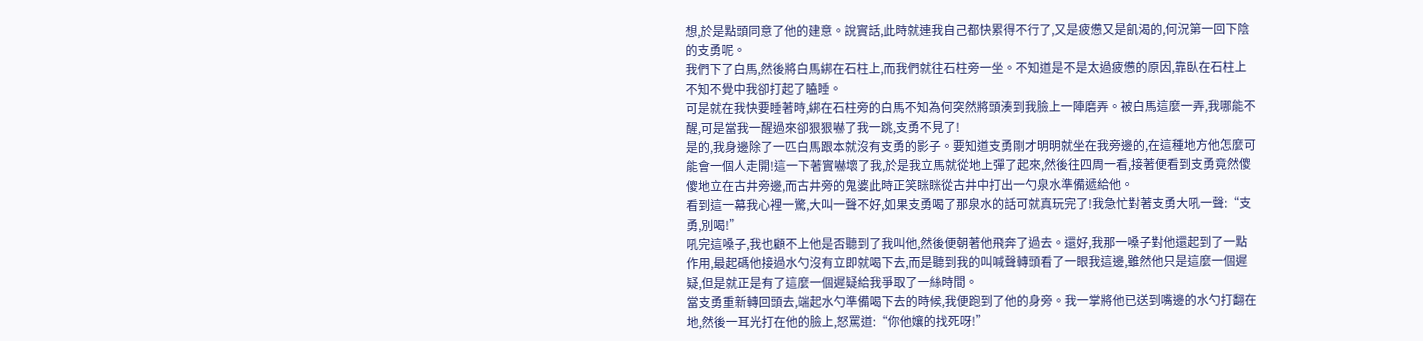想,於是點頭同意了他的建意。說實話,此時就連我自己都快累得不行了,又是疲憊又是飢渴的,何況第一回下陰的支勇呢。
我們下了白馬,然後將白馬綁在石柱上,而我們就往石柱旁一坐。不知道是不是太過疲憊的原因,靠臥在石柱上不知不覺中我卻打起了瞌睡。
可是就在我快要睡著時,綁在石柱旁的白馬不知為何突然將頭湊到我臉上一陣磨弄。被白馬這麼一弄,我哪能不醒,可是當我一醒過來卻狠狠嚇了我一跳,支勇不見了!
是的,我身邊除了一匹白馬跟本就沒有支勇的影子。要知道支勇剛才明明就坐在我旁邊的,在這種地方他怎麼可能會一個人走開!這一下著實嚇壞了我,於是我立馬就從地上彈了起來,然後往四周一看,接著便看到支勇竟然傻傻地立在古井旁邊,而古井旁的鬼婆此時正笑眯眯從古井中打出一勺泉水準備遞給他。
看到這一幕我心裡一驚,大叫一聲不好,如果支勇喝了那泉水的話可就真玩完了!我急忙對著支勇大吼一聲:“支勇,別喝!”
吼完這嗓子,我也顧不上他是否聽到了我叫他,然後便朝著他飛奔了過去。還好,我那一嗓子對他還起到了一點作用,最起碼他接過水勺沒有立即就喝下去,而是聽到我的叫喊聲轉頭看了一眼我這邊,雖然他只是這麼一個遲疑,但是就正是有了這麼一個遲疑給我爭取了一絲時間。
當支勇重新轉回頭去,端起水勺準備喝下去的時候,我便跑到了他的身旁。我一掌將他已送到嘴邊的水勺打翻在地,然後一耳光打在他的臉上,怒罵道:“你他孃的找死呀!”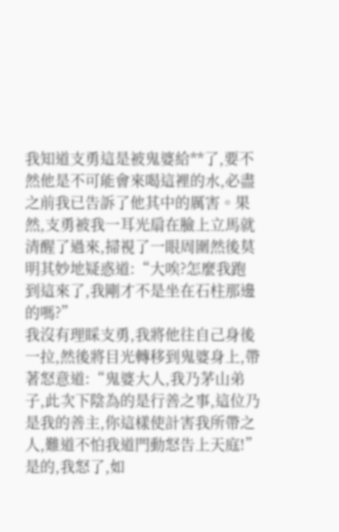我知道支勇這是被鬼婆給**了,要不然他是不可能會來喝這裡的水,必盡之前我已告訴了他其中的厲害。果然,支勇被我一耳光扇在臉上立馬就清醒了過來,掃視了一眼周圍然後莫明其妙地疑惑道:“大唉?怎麼我跑到這來了,我剛才不是坐在石柱那邊的嗎?”
我沒有理睬支勇,我將他往自己身後一拉,然後將目光轉移到鬼婆身上,帶著怒意道:“鬼婆大人,我乃茅山弟子,此次下陰為的是行善之事,這位乃是我的善主,你這樣使計害我所帶之人,難道不怕我道門動怒告上天庭!”
是的,我怒了,如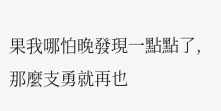果我哪怕晚發現一點點了,那麼支勇就再也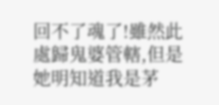回不了魂了!雖然此處歸鬼婆管轄,但是她明知道我是茅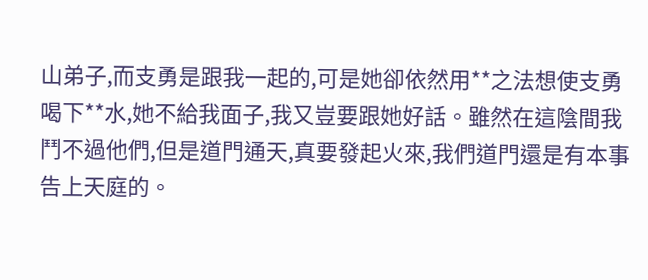山弟子,而支勇是跟我一起的,可是她卻依然用**之法想使支勇喝下**水,她不給我面子,我又豈要跟她好話。雖然在這陰間我鬥不過他們,但是道門通天,真要發起火來,我們道門還是有本事告上天庭的。